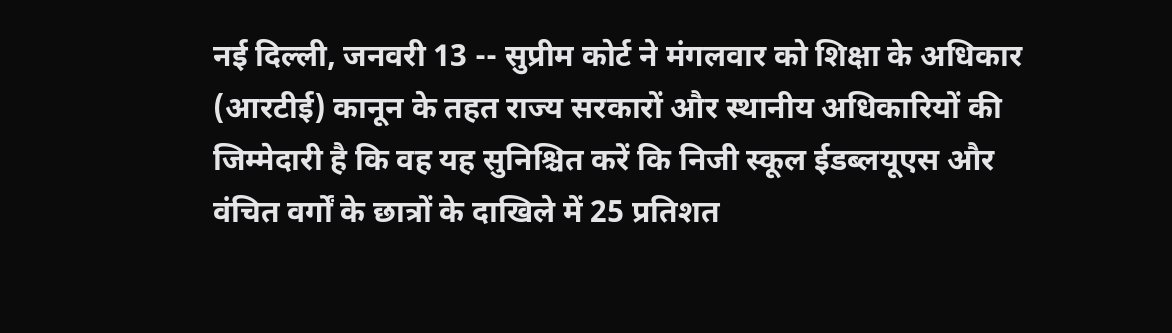नई दिल्ली, जनवरी 13 -- सुप्रीम कोर्ट ने मंगलवार को शिक्षा के अधिकार (आरटीई) कानून के तहत राज्य सरकारों और स्थानीय अधिकारियों की जिम्मेदारी है कि वह यह सुनिश्चित करें कि निजी स्कूल ईडब्लयूएस और वंचित वर्गों के छात्रों के दाखिले में 25 प्रतिशत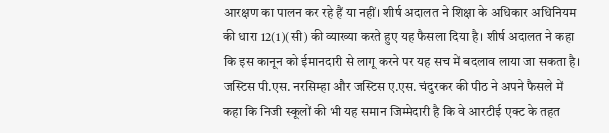आरक्षण का पालन कर रहे हैं या नहीं। शीर्ष अदालत ने शिक्षा के अधिकार अधिनियम की धारा 12(1)(सी) की व्याख्या करते हुए यह फैसला दिया है। शीर्ष अदालत ने कहा कि इस कानून को ईमानदारी से लागू करने पर यह सच में बदलाव लाया जा सकता है। जस्टिस पी.एस. नरसिम्हा और जस्टिस ए.एस. चंदुरकर की पीठ ने अपने फैसले में कहा कि निजी स्कूलों की भी यह समान जिम्मेदारी है कि वे आरटीई एक्ट के तहत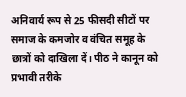अनिवार्य रूप से 25 फीसदी सीटों पर समाज के कमजोर व वंचित समूह के छात्रों को दाखिला दें। पीठ ने कानून को प्रभावी तरीके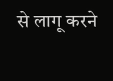से लागू करने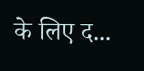के लिए द...